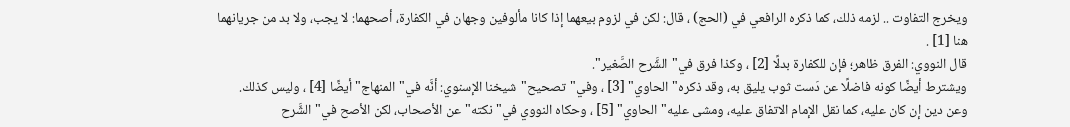ويخرج التفاوت .. لزمه ذلك، كما ذكره الرافعي في (الحج) ، قال: لكن في لزوم بيعهما إذا كانا مألوفين وجهان في الكفارة، أصحهما: لا يجب، ولا بد من جريانهما هنا [1] .
قال النووي: الفرق ظاهر؛ فإن للكفارة بدلًا [2] ، وكذا فرق في"الشَّرح الصَّغير".
ويشترط أيضًا كونه فاضلًا عن دَست ثوب يليق به، وقد ذكره"الحاوي" [3] ، وفي"تصحيح"شيخنا الإسنوي: أنَّه في"المنهاج"أيضًا [4] ، وليس كذلك.
وعن دين إن كان عليه، كما نقل الإمام الاتفاق عليه، ومشى عليه"الحاوي" [5] ، وحكاه النووي في"نكته"عن الأصحاب، لكن الأصح في"الشَّرح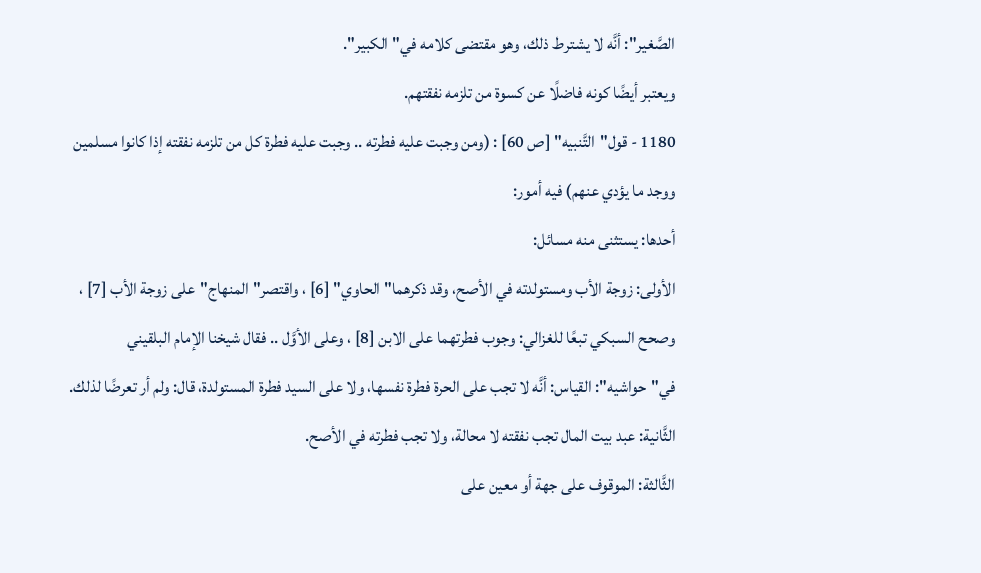الصَّغير": أنَّه لا يشترط ذلك، وهو مقتضى كلامه في"الكبير".
ويعتبر أيضًا كونه فاضلًا عن كسوة من تلزمه نفقتهم.
1180 - قول"التَّنبيه" [ص 60] : (ومن وجبت عليه فطرته .. وجبت عليه فطرة كل من تلزمه نفقته إذا كانوا مسلمين ووجد ما يؤدي عنهم) فيه أمور:
أحدها: يستثنى منه مسائل:
الأولى: زوجة الأب ومستولدته في الأصح، وقد ذكرهما"الحاوي" [6] ، واقتصر"المنهاج"على زوجة الأب [7] ، وصحح السبكي تبعًا للغزالي: وجوب فطرتهما على الابن [8] ، وعلى الأوَّل .. فقال شيخنا الإمام البلقيني في"حواشيه": القياس: أنَّه لا تجب على الحرة فطرة نفسها، ولا على السيد فطرة المستولدة، قال: ولم أر تعرضًا لذلك.
الثَّانية: عبد بيت المال تجب نفقته لا محالة، ولا تجب فطرته في الأصح.
الثَّالثة: الموقوف على جهة أو معين على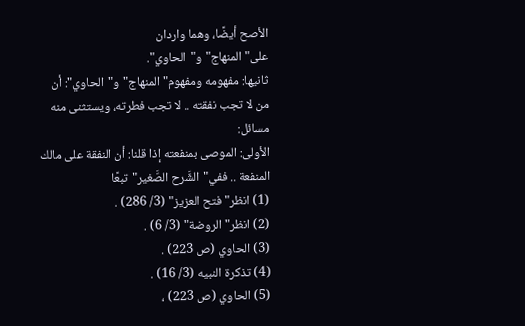الأصح أيضًا، وهما واردان على"المنهاج"و"الحاوي".
ثانيها: مفهومه ومفهوم"المنهاج"و"الحاوي": أن من لا تجب نفقته .. لا تجب فطرته، ويستثنى منه مسائل:
الأولى: الموصى بمنفعته إذا قلنا: أن النفقة على مالك المنفعة .. ففي"الشَّرح الصَّغير"تبعًا
(1) انظر"فتح العزيز" (3/ 286) .
(2) انظر"الروضة" (3/ 6) .
(3) الحاوي (ص 223) .
(4) تذكرة النبيه (3/ 16) .
(5) الحاوي (ص 223) ،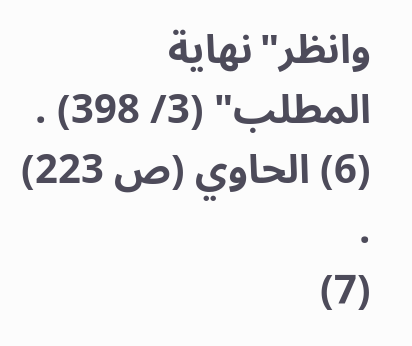وانظر"نهاية المطلب" (3/ 398) .
(6) الحاوي (ص 223) .
(7)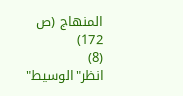المنهاج (ص 172)
(8) انظر"الوسيط"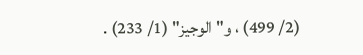(2/ 499) ، و"الوجيز" (1/ 233) .